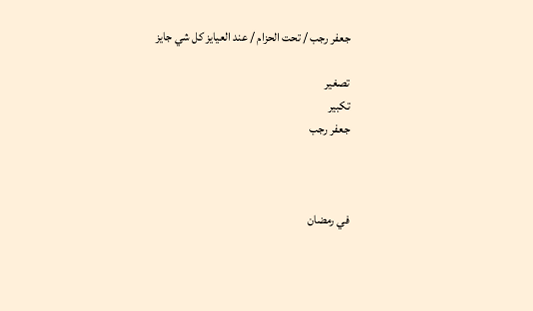جعفر رجب / تحت الحزام / عند العيايز كل شي جايز

تصغير
تكبير
جعفر رجب



في رمضان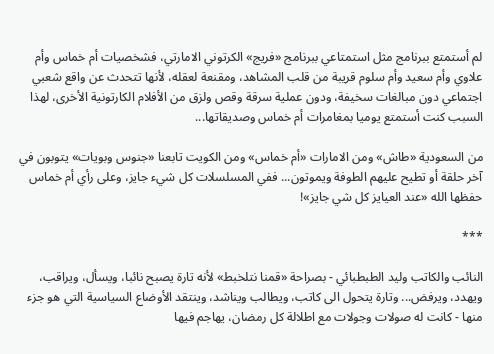لم أستمتع ببرنامج مثل استمتاعي ببرنامج «فريج» الكرتوني الامارتي، فشخصيات أم خماس وأم علاوي وأم سعيد وأم سلوم قريبة من قلب المشاهد، ومقنعة لعقله، لأنها تتحدث عن واقع شعبي اجتماعي دون مبالغات سخيفة، ودون عملية سرقة وقص ولزق من الأفلام الكارتونية الأخرى، لهذا السبب كنت أستمتع يوميا بمغامرات أم خماس وصديقاتها...

من السعودية «طاش» ومن الامارات «أم خماس» ومن الكويت تابعنا «جنوس وبويات» يتوبون في آخر حلقة أو تطيح عليهم الطوفة ويموتون... ففي المسلسلات كل شيء جايز، وعلى رأي أم خماس حفظها الله «عند العيايز كل شي جايز»!

***

النائب والكاتب وليد الطبطبائي - بصراحة «قمنا نتلخبط» لأنه تارة يصبح نائبا، ويسأل، ويراقب، ويهدد، ويرفض... وتارة يتحول الى كاتب، ويطالب ويناشد، وينتقد الأوضاع السياسية التي هو جزء منها - كانت له صولات وجولات مع اطلالة كل رمضان، يهاجم فيها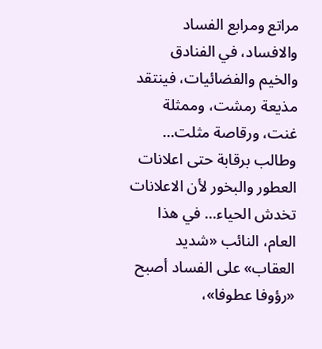مراتع ومرابع الفساد والافساد، في الفنادق والخيم والفضائيات، فينتقد مذيعة رمشت، وممثلة غنت، ورقاصة مثلت... وطالب برقابة حتى اعلانات العطور والبخور لأن الاعلانات تخدش الحياء... في هذا العام، النائب «شديد العقاب» على الفساد أصبح «رؤوفا عطوفا»،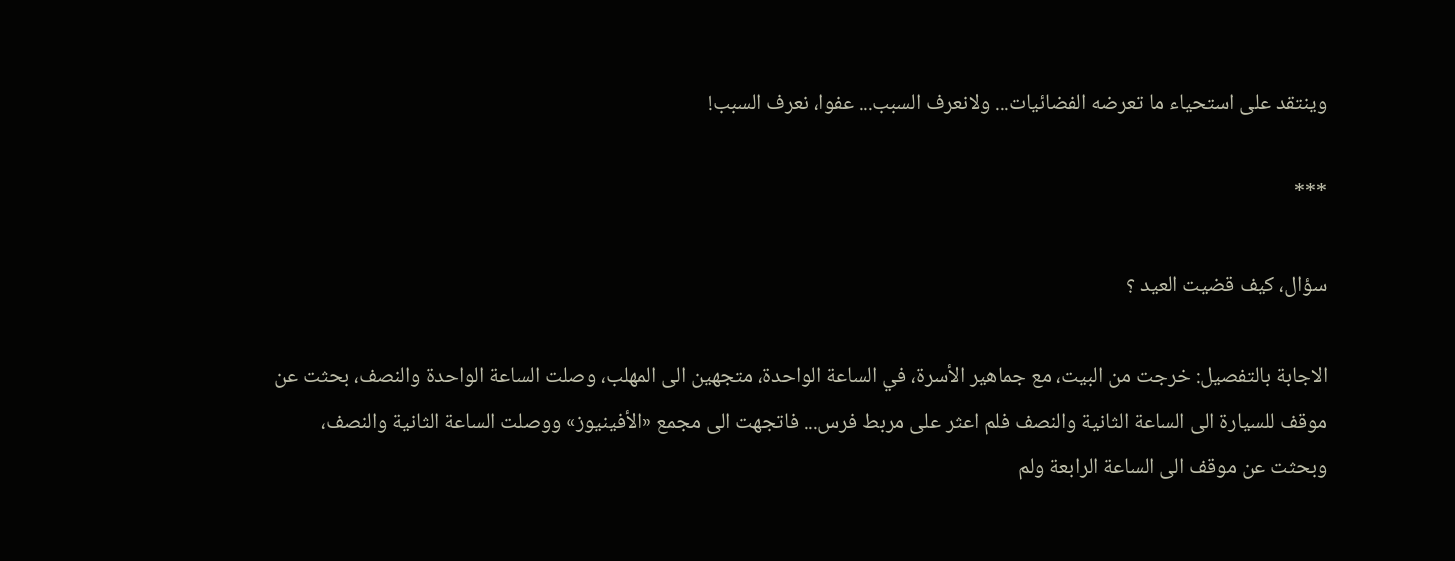وينتقد على استحياء ما تعرضه الفضائيات... ولانعرف السبب... عفوا، نعرف السبب!

***

سؤال، كيف قضيت العيد ؟

الاجابة بالتفصيل: خرجت من البيت، مع جماهير الأسرة، في الساعة الواحدة، متجهين الى المهلب، وصلت الساعة الواحدة والنصف، بحثت عن موقف للسيارة الى الساعة الثانية والنصف فلم اعثر على مربط فرس... فاتجهت الى مجمع «الأفينيوز» ووصلت الساعة الثانية والنصف، وبحثت عن موقف الى الساعة الرابعة ولم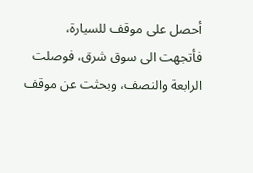أحصل على موقف للسيارة، فأتجهت الى سوق شرق، فوصلت الرابعة والنصف، وبحثت عن موقف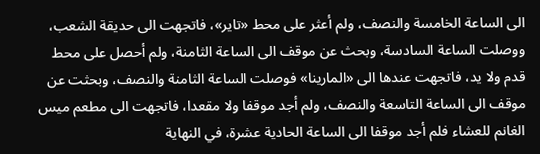الى الساعة الخامسة والنصف، ولم أعثر على محط «تاير»، فاتجهت الى حديقة الشعب، ووصلت الساعة السادسة، وبحث عن موقف الى الساعة الثامنة، ولم أحصل على محط قدم ولا يد، فاتجهت عندها الى «المارينا» فوصلت الساعة الثامنة والنصف، وبحثت عن موقف الى الساعة التاسعة والنصف، ولم أجد موقفا ولا مقعدا، فاتجهت الى مطعم ميس الغانم للعشاء فلم أجد موقفا الى الساعة الحادية عشرة، في النهاية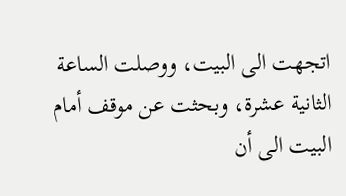اتجهت الى البيت، ووصلت الساعة الثانية عشرة، وبحثت عن موقف أمام البيت الى أن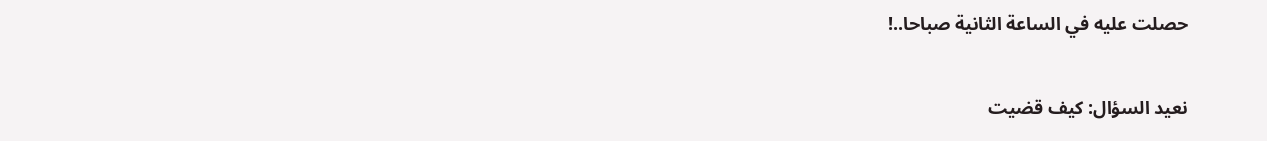حصلت عليه في الساعة الثانية صباحا..!

نعيد السؤال: كيف قضيت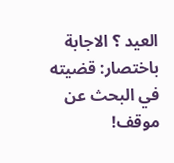العيد ؟ الاجابة باختصار: قضيته في البحث عن موقف!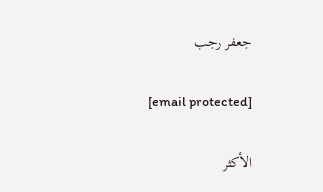جعفر رجب

[email protected]

الأكثر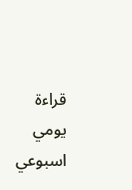قراءة
يومي
اسبوعي